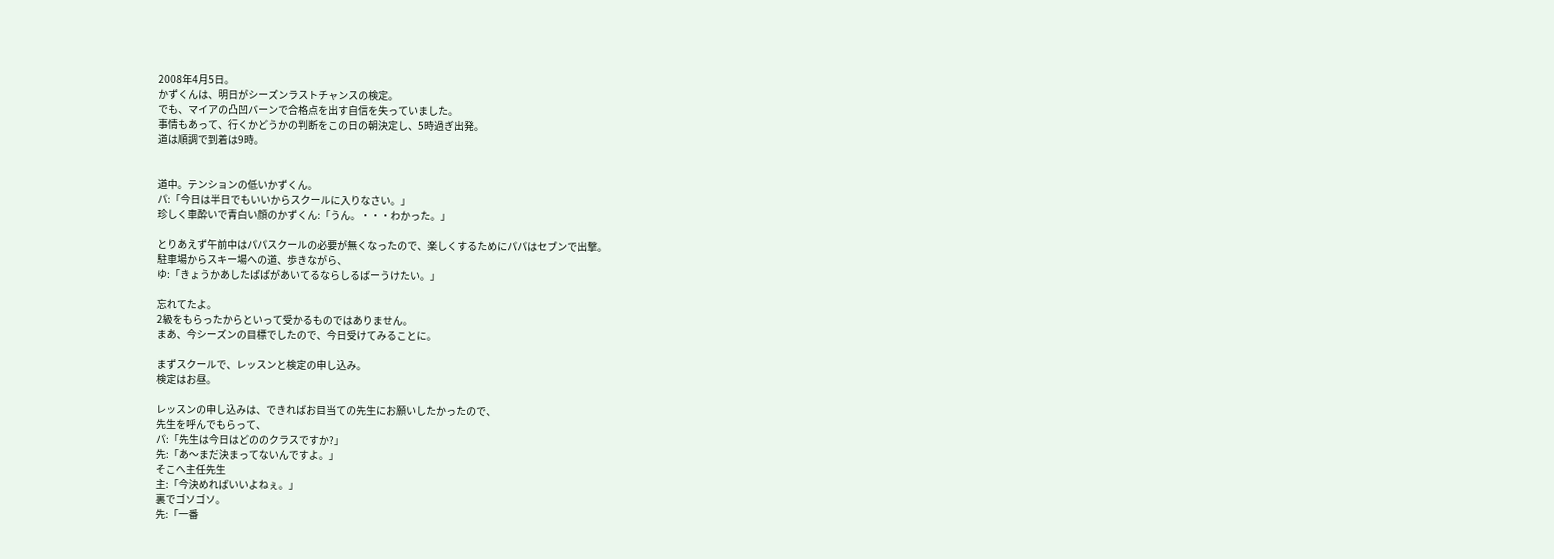2008年4月5日。
かずくんは、明日がシーズンラストチャンスの検定。
でも、マイアの凸凹バーンで合格点を出す自信を失っていました。
事情もあって、行くかどうかの判断をこの日の朝決定し、5時過ぎ出発。
道は順調で到着は9時。


道中。テンションの低いかずくん。
パ:「今日は半日でもいいからスクールに入りなさい。」
珍しく車酔いで青白い顔のかずくん:「うん。・・・わかった。」

とりあえず午前中はパパスクールの必要が無くなったので、楽しくするためにパパはセブンで出撃。
駐車場からスキー場への道、歩きながら、
ゆ:「きょうかあしたぱぱがあいてるならしるばーうけたい。」

忘れてたよ。
2級をもらったからといって受かるものではありません。
まあ、今シーズンの目標でしたので、今日受けてみることに。

まずスクールで、レッスンと検定の申し込み。
検定はお昼。

レッスンの申し込みは、できればお目当ての先生にお願いしたかったので、
先生を呼んでもらって、
パ:「先生は今日はどののクラスですか?」
先:「あ〜まだ決まってないんですよ。」
そこへ主任先生
主:「今決めればいいよねぇ。」
裏でゴソゴソ。
先:「一番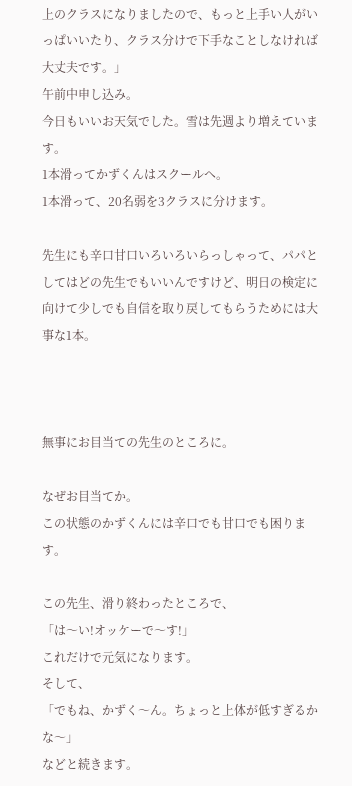上のクラスになりましたので、もっと上手い人がいっぱいいたり、クラス分けで下手なことしなければ大丈夫です。」
午前中申し込み。
今日もいいお天気でした。雪は先週より増えています。
1本滑ってかずくんはスクールへ。
1本滑って、20名弱を3クラスに分けます。

先生にも辛口甘口いろいろいらっしゃって、パパとしてはどの先生でもいいんですけど、明日の検定に向けて少しでも自信を取り戻してもらうためには大事な1本。



無事にお目当ての先生のところに。

なぜお目当てか。
この状態のかずくんには辛口でも甘口でも困ります。

この先生、滑り終わったところで、
「は〜い!オッケーで〜す!」
これだけで元気になります。
そして、
「でもね、かずく〜ん。ちょっと上体が低すぎるかな〜」
などと続きます。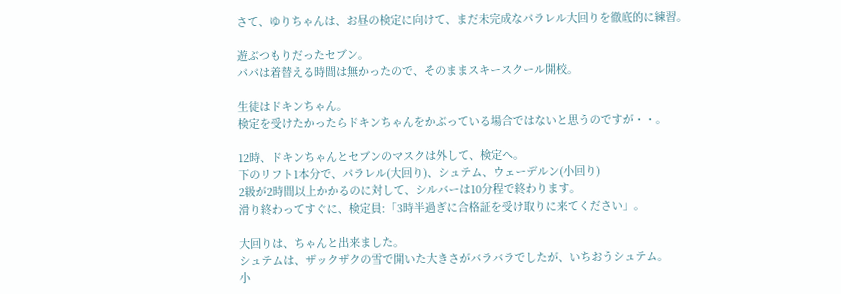さて、ゆりちゃんは、お昼の検定に向けて、まだ未完成なパラレル大回りを徹底的に練習。

遊ぶつもりだったセブン。
パパは着替える時間は無かったので、そのままスキースクール開校。

生徒はドキンちゃん。
検定を受けたかったらドキンちゃんをかぶっている場合ではないと思うのですが・・。

12時、ドキンちゃんとセブンのマスクは外して、検定へ。
下のリフト1本分で、パラレル(大回り)、シュテム、ウェーデルン(小回り)
2級が2時間以上かかるのに対して、シルバーは10分程で終わります。
滑り終わってすぐに、検定員:「3時半過ぎに合格証を受け取りに来てください」。

大回りは、ちゃんと出来ました。
シュテムは、ザックザクの雪で開いた大きさがバラバラでしたが、いちおうシュテム。
小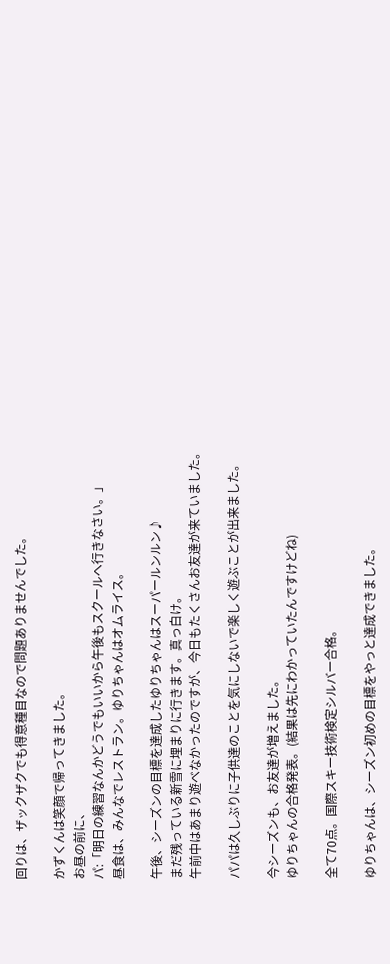回りは、ザックザクでも得意種目なので問題ありませんでした。

かずくんは笑顔で帰ってきました。
お昼の前に、
パ:「明日の練習なんかどうでもいいから午後もスクールへ行きなさい。」
昼食は、みんなでレストラン。ゆりちゃんはオムライス。

午後、シーズンの目標を達成したゆりちゃんはスーパールンルン♪
まだ残っている新雪に埋まりに行きます。真っ白け。
午前中はあまり遊べなかったのですが、今日もたくさんお友達が来ていました。

パパは久しぶりに子供達のことを気にしないで楽しく遊ぶことが出来ました。

今シーズンも、お友達が増えました。
ゆりちゃんの合格発表。(結果は先にわかっていたんですけどね)

全て70点。国際スキー技術検定シルバー合格。

ゆりちゃんは、シーズン初めの目標をやっと達成できました。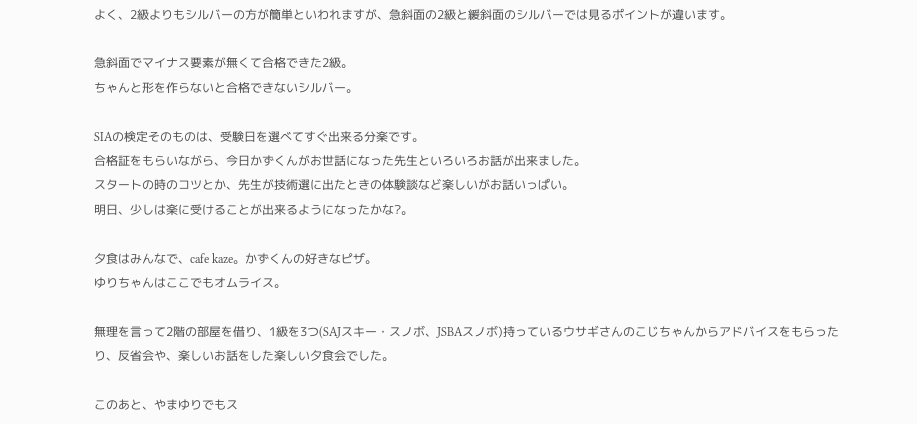よく、2級よりもシルバーの方が簡単といわれますが、急斜面の2級と緩斜面のシルバーでは見るポイントが違います。

急斜面でマイナス要素が無くて合格できた2級。
ちゃんと形を作らないと合格できないシルバー。

SIAの検定そのものは、受験日を選べてすぐ出来る分楽です。
合格証をもらいながら、今日かずくんがお世話になった先生といろいろお話が出来ました。
スタートの時のコツとか、先生が技術選に出たときの体験談など楽しいがお話いっぱい。
明日、少しは楽に受けることが出来るようになったかな?。

夕食はみんなで、cafe kaze。かずくんの好きなピザ。
ゆりちゃんはここでもオムライス。

無理を言って2階の部屋を借り、1級を3つ(SAJスキー・スノボ、JSBAスノボ)持っているウサギさんのこじちゃんからアドバイスをもらったり、反省会や、楽しいお話をした楽しい夕食会でした。

このあと、やまゆりでもス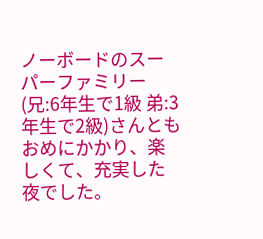ノーボードのスーパーファミリー(兄:6年生で1級 弟:3年生で2級)さんともおめにかかり、楽しくて、充実した夜でした。